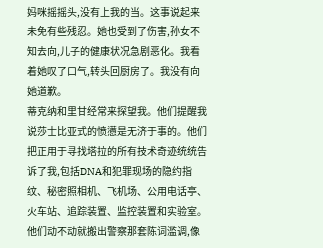妈咪摇摇头,没有上我的当。这事说起来未免有些残忍。她也受到了伤害,孙女不知去向,儿子的健康状况急剧恶化。我看着她叹了口气,转头回厨房了。我没有向她道歉。
蒂克纳和里甘经常来探望我。他们提醒我说莎士比亚式的愤懑是无济于事的。他们把正用于寻找塔拉的所有技术奇迹统统告诉了我,包括DNA和犯罪现场的隐约指纹、秘密照相机、飞机场、公用电话亭、火车站、追踪装置、监控装置和实验室。他们动不动就搬出警察那套陈词滥调,像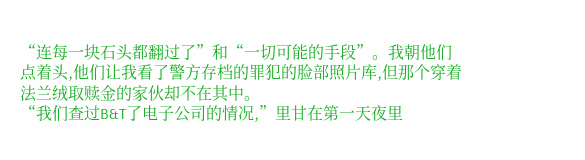“连每一块石头都翻过了”和“一切可能的手段”。我朝他们点着头,他们让我看了警方存档的罪犯的脸部照片库,但那个穿着法兰绒取赎金的家伙却不在其中。
“我们查过B&T了电子公司的情况,”里甘在第一天夜里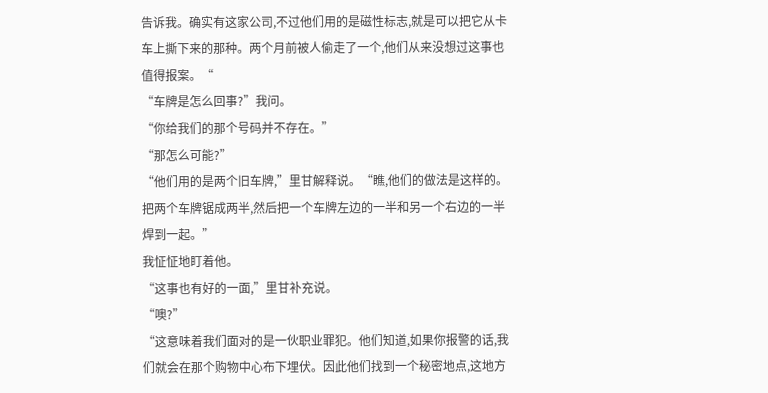告诉我。确实有这家公司,不过他们用的是磁性标志,就是可以把它从卡车上撕下来的那种。两个月前被人偷走了一个,他们从来没想过这事也值得报案。“
“车牌是怎么回事?”我问。
“你给我们的那个号码并不存在。”
“那怎么可能?”
“他们用的是两个旧车牌,”里甘解释说。“瞧,他们的做法是这样的。把两个车牌锯成两半,然后把一个车牌左边的一半和另一个右边的一半焊到一起。”
我怔怔地盯着他。
“这事也有好的一面,”里甘补充说。
“噢?”
“这意味着我们面对的是一伙职业罪犯。他们知道,如果你报警的话,我们就会在那个购物中心布下埋伏。因此他们找到一个秘密地点,这地方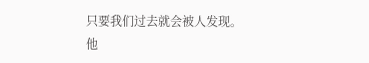只要我们过去就会被人发现。他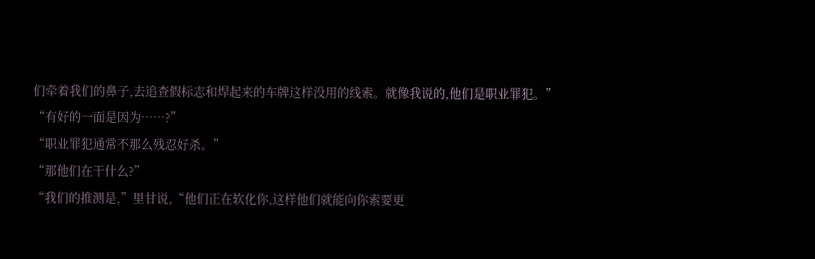们牵着我们的鼻子,去追查假标志和焊起来的车牌这样没用的线索。就像我说的,他们是职业罪犯。”
“有好的一面是因为……?”
“职业罪犯通常不那么残忍好杀。”
“那他们在干什么?”
“我们的推测是,”里甘说,“他们正在软化你,这样他们就能向你索要更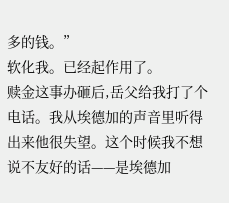多的钱。”
软化我。已经起作用了。
赎金这事办砸后,岳父给我打了个电话。我从埃德加的声音里听得出来他很失望。这个时候我不想说不友好的话——是埃德加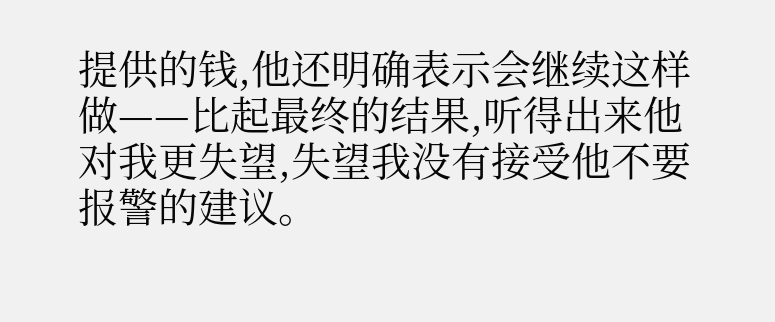提供的钱,他还明确表示会继续这样做——比起最终的结果,听得出来他对我更失望,失望我没有接受他不要报警的建议。